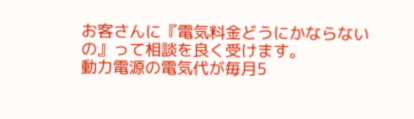お客さんに『電気料金どうにかならないの』って相談を良く受けます。
動力電源の電気代が毎月5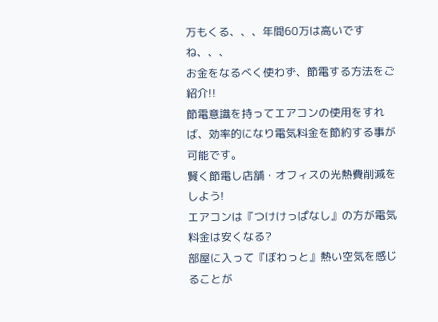万もくる、、、年間60万は高いですね、、、
お金をなるべく使わず、節電する方法をご紹介!!
節電意識を持ってエアコンの使用をすれば、効率的になり電気料金を節約する事が可能です。
賢く節電し店舗・オフィスの光熱費削減をしよう!
エアコンは『つけけっぱなし』の方が電気料金は安くなる?
部屋に入って『ぼわっと』熱い空気を感じることが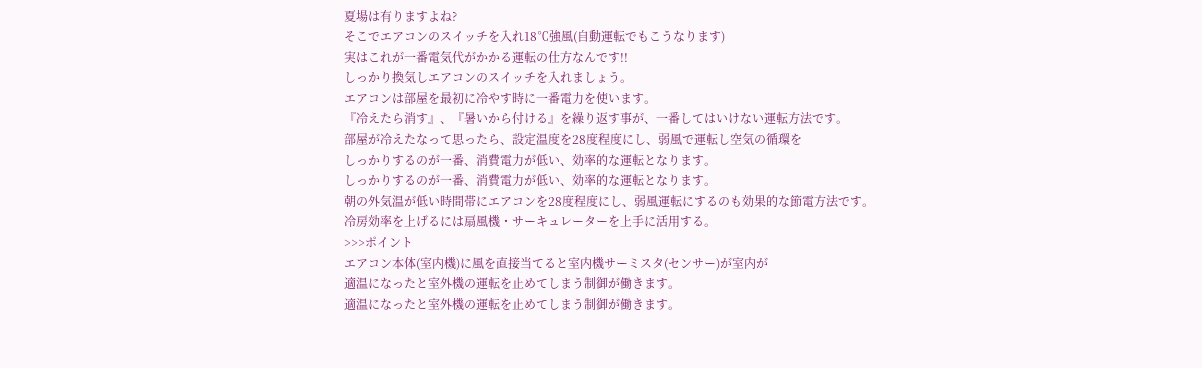夏場は有りますよね?
そこでエアコンのスイッチを入れ18℃強風(自動運転でもこうなります)
実はこれが一番電気代がかかる運転の仕方なんです!!
しっかり換気しエアコンのスイッチを入れましょう。
エアコンは部屋を最初に冷やす時に一番電力を使います。
『冷えたら消す』、『暑いから付ける』を繰り返す事が、一番してはいけない運転方法です。
部屋が冷えたなって思ったら、設定温度を28度程度にし、弱風で運転し空気の循環を
しっかりするのが一番、消費電力が低い、効率的な運転となります。
しっかりするのが一番、消費電力が低い、効率的な運転となります。
朝の外気温が低い時間帯にエアコンを28度程度にし、弱風運転にするのも効果的な節電方法です。
冷房効率を上げるには扇風機・サーキュレーターを上手に活用する。
>>>ポイント
エアコン本体(室内機)に風を直接当てると室内機サーミスタ(センサー)が室内が
適温になったと室外機の運転を止めてしまう制御が働きます。
適温になったと室外機の運転を止めてしまう制御が働きます。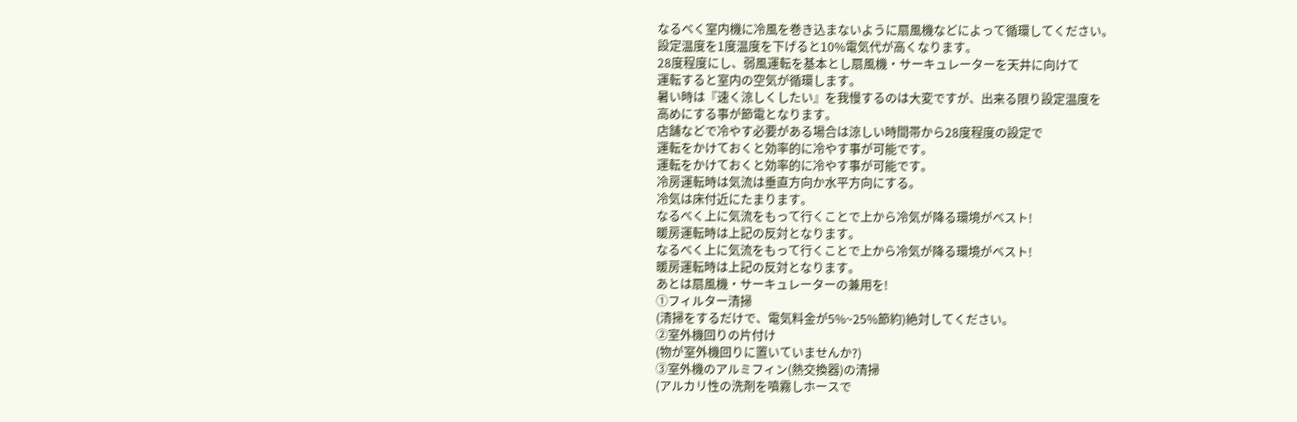なるべく室内機に冷風を巻き込まないように扇風機などによって循環してください。
設定温度を1度温度を下げると10%電気代が高くなります。
28度程度にし、弱風運転を基本とし扇風機・サーキュレーターを天井に向けて
運転すると室内の空気が循環します。
暑い時は『速く涼しくしたい』を我慢するのは大変ですが、出来る限り設定温度を
高めにする事が節電となります。
店舗などで冷やす必要がある場合は涼しい時間帯から28度程度の設定で
運転をかけておくと効率的に冷やす事が可能です。
運転をかけておくと効率的に冷やす事が可能です。
冷房運転時は気流は垂直方向か水平方向にする。
冷気は床付近にたまります。
なるべく上に気流をもって行くことで上から冷気が降る環境がベスト!
暖房運転時は上記の反対となります。
なるべく上に気流をもって行くことで上から冷気が降る環境がベスト!
暖房運転時は上記の反対となります。
あとは扇風機・サーキュレーターの兼用を!
①フィルター清掃
(清掃をするだけで、電気料金が5%~25%節約)絶対してください。
②室外機回りの片付け
(物が室外機回りに置いていませんか?)
③室外機のアルミフィン(熱交換器)の清掃
(アルカリ性の洗剤を噴霧しホースで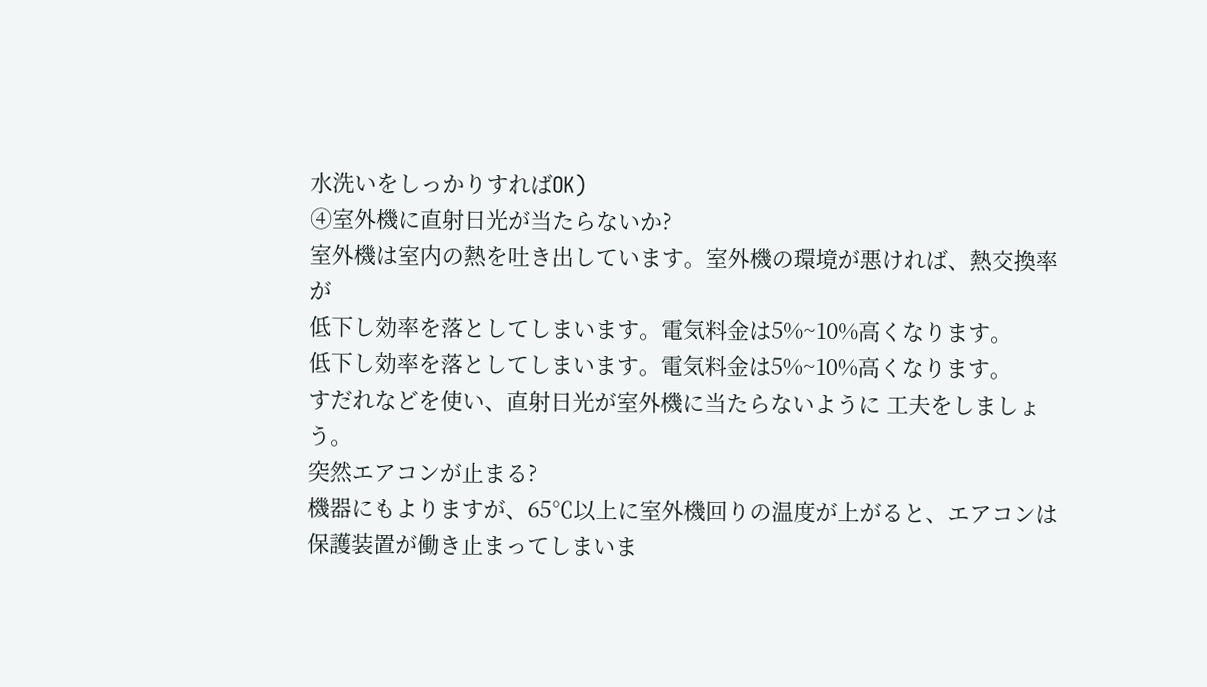水洗いをしっかりすればOK)
④室外機に直射日光が当たらないか?
室外機は室内の熱を吐き出しています。室外機の環境が悪ければ、熱交換率が
低下し効率を落としてしまいます。電気料金は5%~10%高くなります。
低下し効率を落としてしまいます。電気料金は5%~10%高くなります。
すだれなどを使い、直射日光が室外機に当たらないように 工夫をしましょう。
突然エアコンが止まる?
機器にもよりますが、65℃以上に室外機回りの温度が上がると、エアコンは
保護装置が働き止まってしまいま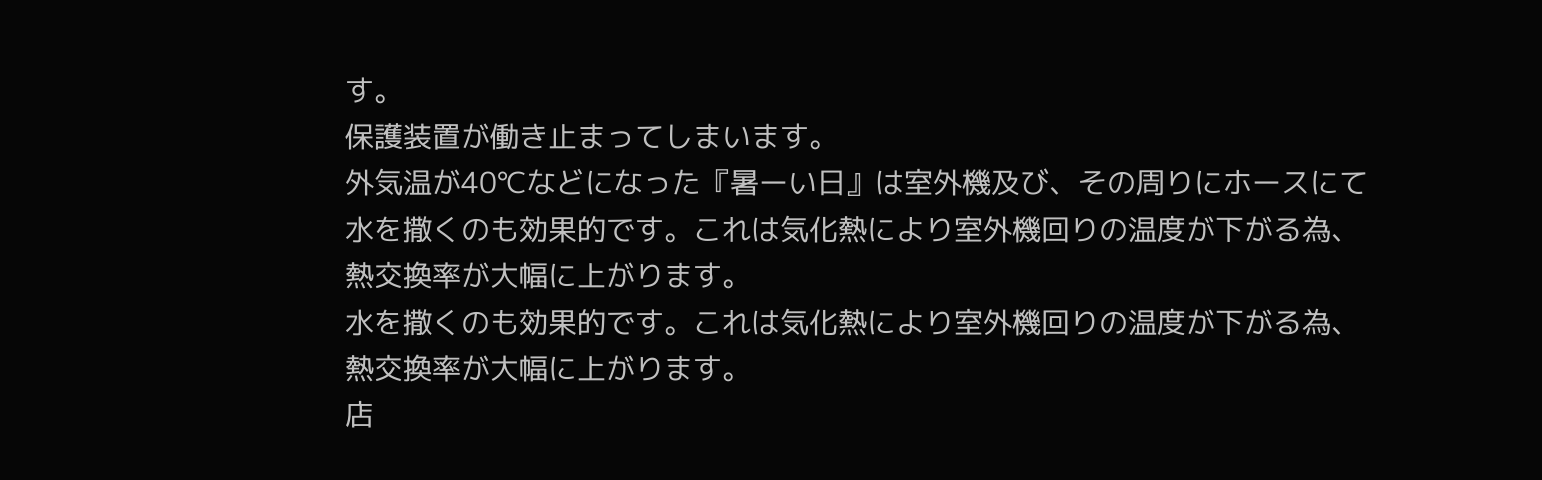す。
保護装置が働き止まってしまいます。
外気温が40℃などになった『暑ーい日』は室外機及び、その周りにホースにて
水を撒くのも効果的です。これは気化熱により室外機回りの温度が下がる為、
熱交換率が大幅に上がります。
水を撒くのも効果的です。これは気化熱により室外機回りの温度が下がる為、
熱交換率が大幅に上がります。
店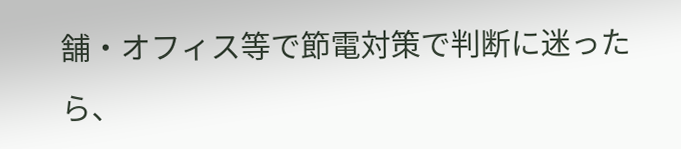舗・オフィス等で節電対策で判断に迷ったら、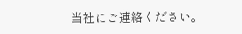当社にご連絡ください。